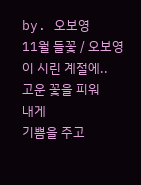by. 오보영
11월 들꽃 / 오보영
이 시린 계절에..
고운 꽃을 피워
내게
기쁨을 주고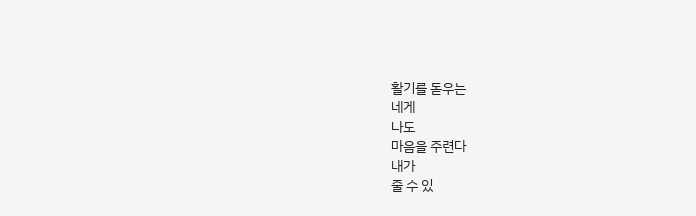활기를 돋우는
네게
나도
마음을 주련다
내가
줄 수 있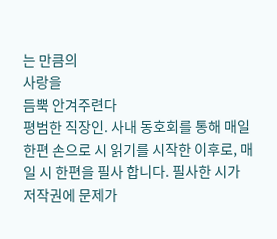는 만큼의
사랑을
듬뿍 안겨주련다
평범한 직장인. 사내 동호회를 통해 매일 한편 손으로 시 읽기를 시작한 이후로, 매일 시 한편을 필사 합니다. 필사한 시가 저작권에 문제가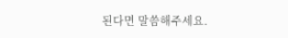된다면 말씀해주세요.